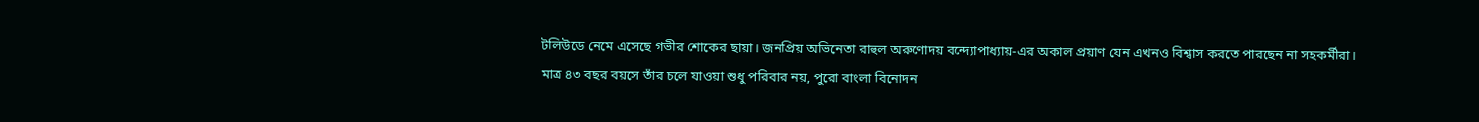টলিউডে নেমে এসেছে গভীর শোকের ছায়া। জনপ্রিয় অভিনেতা রাহুল অরুণোদয় বন্দ্যোপাধ্যায়-এর অকাল প্রয়াণ যেন এখনও বিশ্বাস করতে পারছেন না সহকর্মীরা। মাত্র ৪৩ বছর বয়সে তাঁর চলে যাওয়া শুধু পরিবার নয়, পুরো বাংলা বিনোদন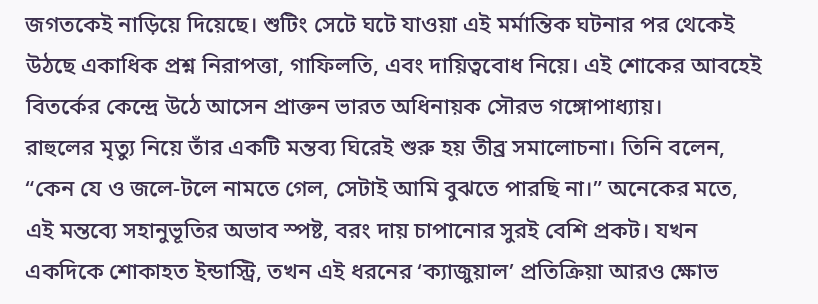জগতকেই নাড়িয়ে দিয়েছে। শুটিং সেটে ঘটে যাওয়া এই মর্মান্তিক ঘটনার পর থেকেই উঠছে একাধিক প্রশ্ন নিরাপত্তা, গাফিলতি, এবং দায়িত্ববোধ নিয়ে। এই শোকের আবহেই বিতর্কের কেন্দ্রে উঠে আসেন প্রাক্তন ভারত অধিনায়ক সৌরভ গঙ্গোপাধ্যায়।
রাহুলের মৃত্যু নিয়ে তাঁর একটি মন্তব্য ঘিরেই শুরু হয় তীব্র সমালোচনা। তিনি বলেন, “কেন যে ও জলে-টলে নামতে গেল, সেটাই আমি বুঝতে পারছি না।” অনেকের মতে, এই মন্তব্যে সহানুভূতির অভাব স্পষ্ট, বরং দায় চাপানোর সুরই বেশি প্রকট। যখন একদিকে শোকাহত ইন্ডাস্ট্রি, তখন এই ধরনের ‘ক্যাজুয়াল’ প্রতিক্রিয়া আরও ক্ষোভ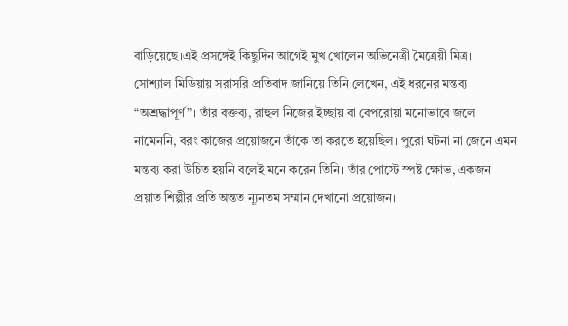বাড়িয়েছে।এই প্রসঙ্গেই কিছুদিন আগেই মুখ খোলেন অভিনেত্রী মৈত্রেয়ী মিত্র।
সোশ্যাল মিডিয়ায় সরাসরি প্রতিবাদ জানিয়ে তিনি লেখেন, এই ধরনের মন্তব্য “অশ্রদ্ধাপূর্ণ”। তাঁর বক্তব্য, রাহুল নিজের ইচ্ছায় বা বেপরোয়া মনোভাবে জলে নামেননি, বরং কাজের প্রয়োজনে তাঁকে তা করতে হয়েছিল। পুরো ঘটনা না জেনে এমন মন্তব্য করা উচিত হয়নি বলেই মনে করেন তিনি। তাঁর পোস্টে স্পষ্ট ক্ষোভ, একজন প্রয়াত শিল্পীর প্রতি অন্তত ন্যূনতম সম্মান দেখানো প্রয়োজন।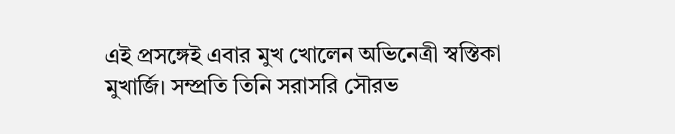এই প্রসঙ্গেই এবার মুখ খোলেন অভিনেত্রী স্বস্তিকা মুখার্জি। সম্প্রতি তিনি সরাসরি সৌরভ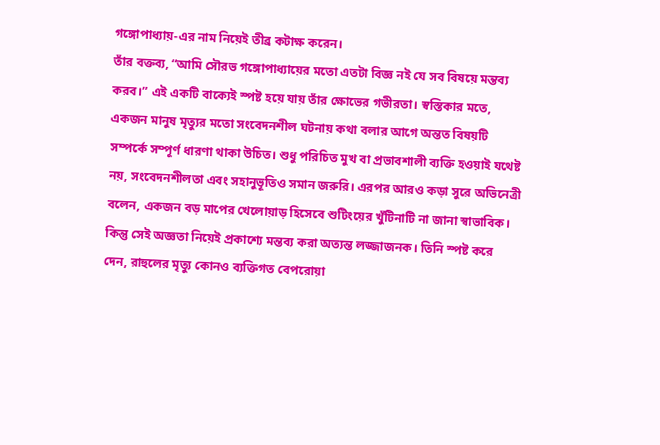গঙ্গোপাধ্যায়-এর নাম নিয়েই তীব্র কটাক্ষ করেন।
তাঁর বক্তব্য, “আমি সৌরভ গঙ্গোপাধ্যায়ের মতো এতটা বিজ্ঞ নই যে সব বিষয়ে মন্তব্য করব।” এই একটি বাক্যেই স্পষ্ট হয়ে যায় তাঁর ক্ষোভের গভীরতা। স্বস্তিকার মতে, একজন মানুষ মৃত্যুর মতো সংবেদনশীল ঘটনায় কথা বলার আগে অন্তত বিষয়টি সম্পর্কে সম্পূর্ণ ধারণা থাকা উচিত। শুধু পরিচিত মুখ বা প্রভাবশালী ব্যক্তি হওয়াই যথেষ্ট নয়, সংবেদনশীলতা এবং সহানুভূতিও সমান জরুরি। এরপর আরও কড়া সুরে অভিনেত্রী বলেন, একজন বড় মাপের খেলোয়াড় হিসেবে শুটিংয়ের খুঁটিনাটি না জানা স্বাভাবিক।
কিন্তু সেই অজ্ঞতা নিয়েই প্রকাশ্যে মন্তব্য করা অত্যন্ত লজ্জাজনক। তিনি স্পষ্ট করে দেন, রাহুলের মৃত্যু কোনও ব্যক্তিগত বেপরোয়া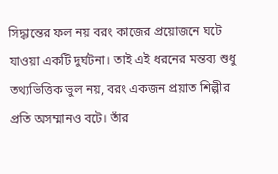সিদ্ধান্তের ফল নয় বরং কাজের প্রয়োজনে ঘটে যাওয়া একটি দুর্ঘটনা। তাই এই ধরনের মন্তব্য শুধু তথ্যভিত্তিক ভুল নয়, বরং একজন প্রয়াত শিল্পীর প্রতি অসম্মানও বটে। তাঁর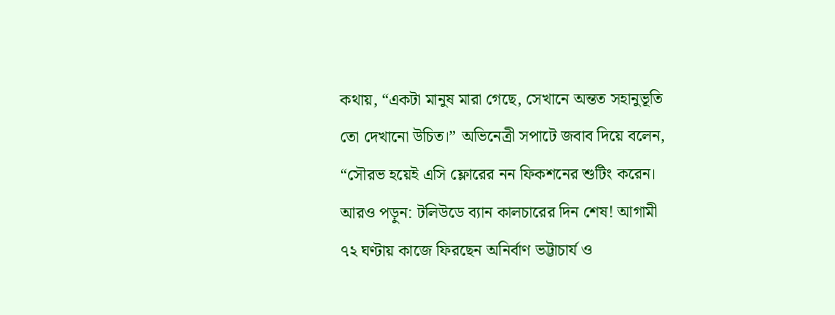কথায়, “একটা মানুষ মারা গেছে, সেখানে অন্তত সহানুভূতি তো দেখানো উচিত।” অভিনেত্রী সপাটে জবাব দিয়ে বলেন, “সৌরভ হয়েই এসি ফ্লোরের নন ফিকশনের শুটিং করেন।
আরও পড়ুন: টলিউডে ব্যান কালচারের দিন শেষ! আগামী ৭২ ঘণ্টায় কাজে ফিরছেন অনির্বাণ ভট্টাচার্য ও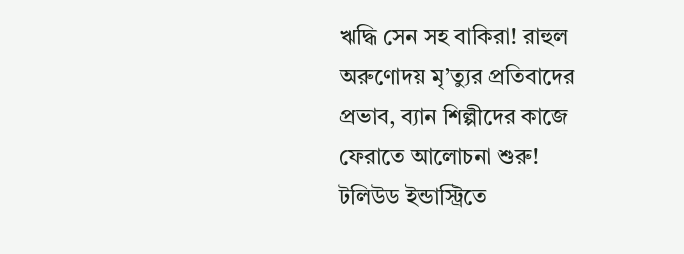ঋদ্ধি সেন সহ বাকিরা! রাহুল অরুণোদয় মৃ’ত্যুর প্রতিবাদের প্রভাব, ব্যান শিল্পীদের কাজে ফেরাতে আলোচনা শুরু!
টলিউড ইন্ডাস্ট্রিতে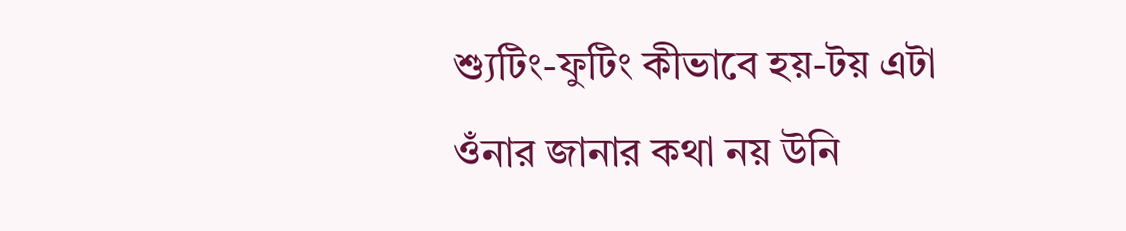শ্যুটিং-ফুটিং কীভাবে হয়-টয় এটা ওঁনার জানার কথা নয় উনি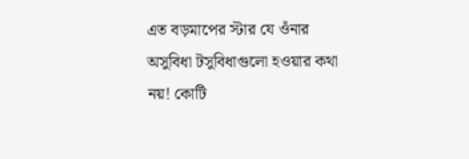এত বড়মাপের স্টার যে ওঁনার অসুবিধা টসুবিধাগুলো হওয়ার কথা নয়! কোটি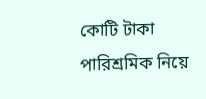কোটি টাকা পারিশ্রমিক নিয়ে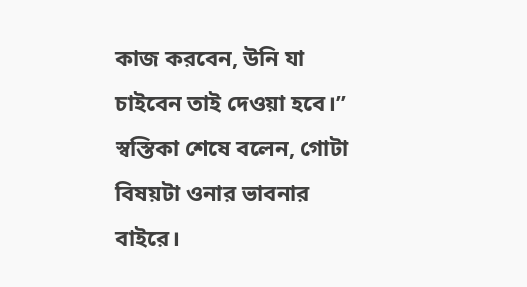কাজ করবেন, উনি যা চাইবেন তাই দেওয়া হবে।” স্বস্তিকা শেষে বলেন, গোটা বিষয়টা ওনার ভাবনার বাইরে।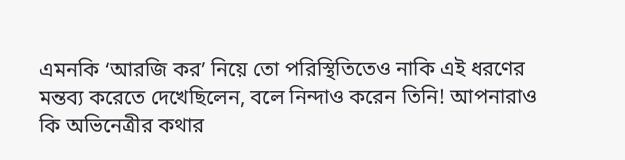এমনকি ‘আরজি কর’ নিয়ে তো পরিস্থিতিতেও নাকি এই ধরণের মন্তব্য করেতে দেখেছিলেন, বলে নিন্দাও করেন তিনি! আপনারাও কি অভিনেত্রীর কথার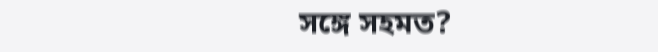সঙ্গে সহমত?